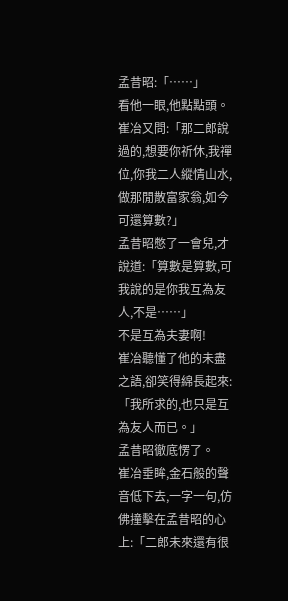孟昔昭:「……」
看他一眼,他點點頭。
崔冶又問:「那二郎說過的,想要你祈休,我禪位,你我二人縱情山水,做那閒散富家翁,如今可還算數?」
孟昔昭憋了一會兒,才說道:「算數是算數,可我說的是你我互為友人,不是……」
不是互為夫妻啊!
崔冶聽懂了他的未盡之語,卻笑得綿長起來:「我所求的,也只是互為友人而已。」
孟昔昭徹底愣了。
崔冶垂眸,金石般的聲音低下去,一字一句,仿佛撞擊在孟昔昭的心上:「二郎未來還有很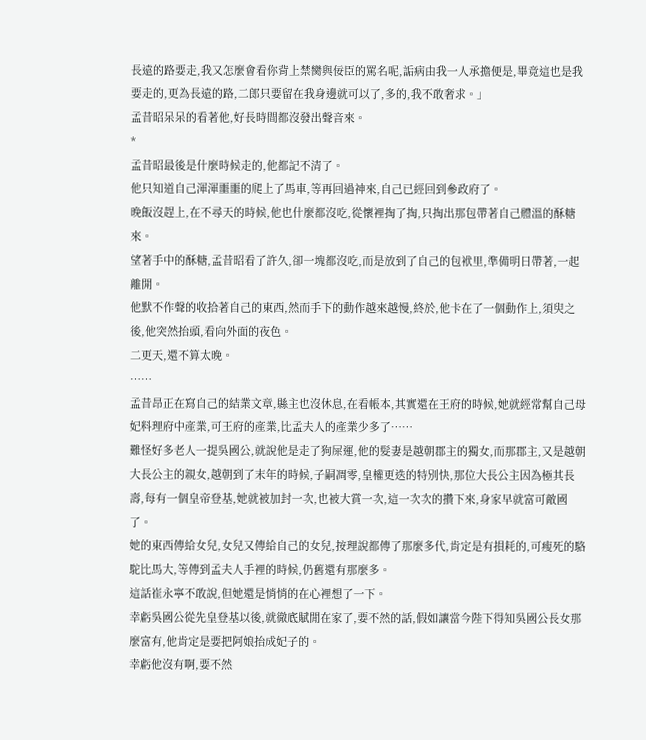長遠的路要走,我又怎麼會看你背上禁臠與佞臣的罵名呢,詬病由我一人承擔便是,畢竟這也是我要走的,更為長遠的路,二郎只要留在我身邊就可以了,多的,我不敢奢求。」
孟昔昭呆呆的看著他,好長時間都沒發出聲音來。
*
孟昔昭最後是什麼時候走的,他都記不清了。
他只知道自己渾渾噩噩的爬上了馬車,等再回過神來,自己已經回到參政府了。
晚飯沒趕上,在不尋天的時候,他也什麼都沒吃,從懷裡掏了掏,只掏出那包帶著自己體溫的酥糖來。
望著手中的酥糖,孟昔昭看了許久,卻一塊都沒吃,而是放到了自己的包袱里,準備明日帶著,一起離開。
他默不作聲的收拾著自己的東西,然而手下的動作越來越慢,終於,他卡在了一個動作上,須臾之後,他突然抬頭,看向外面的夜色。
二更天,還不算太晚。
……
孟昔昂正在寫自己的結業文章,縣主也沒休息,在看帳本,其實還在王府的時候,她就經常幫自己母妃料理府中產業,可王府的產業,比孟夫人的產業少多了……
難怪好多老人一提吳國公,就說他是走了狗屎運,他的髮妻是越朝郡主的獨女,而那郡主,又是越朝大長公主的親女,越朝到了末年的時候,子嗣凋零,皇權更迭的特別快,那位大長公主因為極其長壽,每有一個皇帝登基,她就被加封一次,也被大賞一次,這一次次的攢下來,身家早就富可敵國了。
她的東西傳給女兒,女兒又傳給自己的女兒,按理說都傳了那麼多代,肯定是有損耗的,可瘦死的駱駝比馬大,等傳到孟夫人手裡的時候,仍舊還有那麼多。
這話崔永寧不敢說,但她還是悄悄的在心裡想了一下。
幸虧吳國公從先皇登基以後,就徹底賦閒在家了,要不然的話,假如讓當今陛下得知吳國公長女那麼富有,他肯定是要把阿娘抬成妃子的。
幸虧他沒有啊,要不然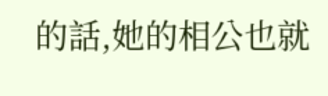的話,她的相公也就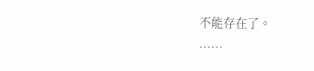不能存在了。
……